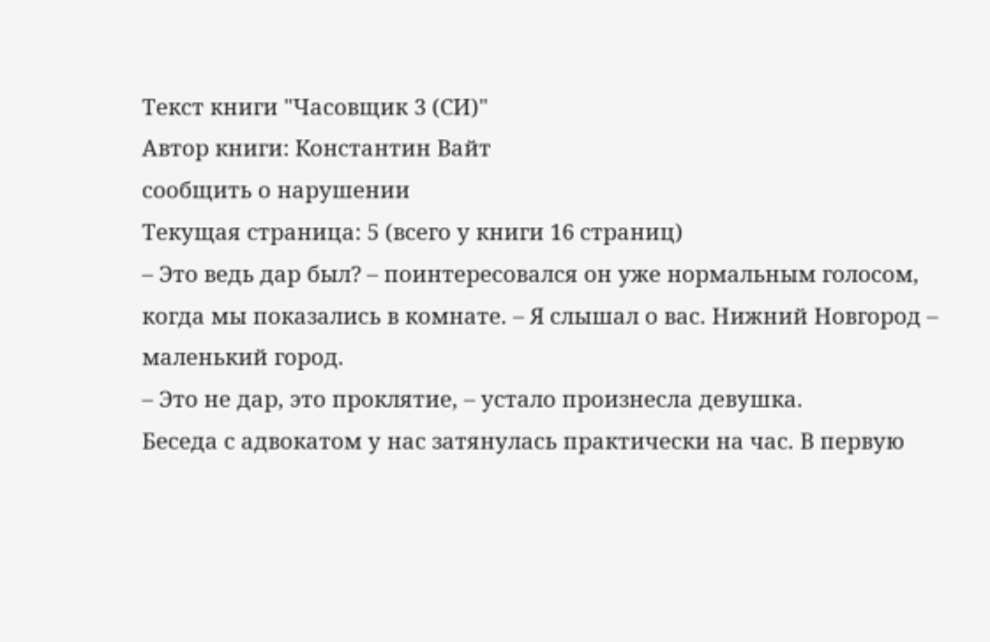Текст книги "Часовщик 3 (СИ)"
Автор книги: Константин Вайт
сообщить о нарушении
Текущая страница: 5 (всего у книги 16 страниц)
– Это ведь дар был? – поинтересовался он уже нормальным голосом, когда мы показались в комнате. – Я слышал о вас. Нижний Новгород – маленький город.
– Это не дар, это проклятие, – устало произнесла девушка.
Беседа с адвокатом у нас затянулась практически на час. В первую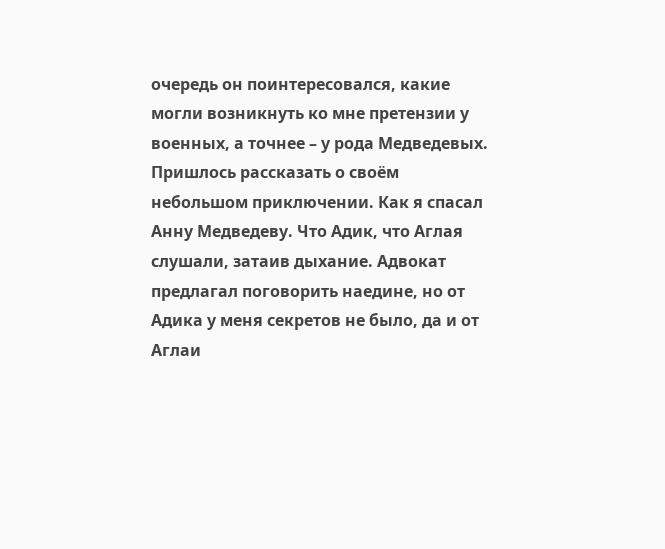очередь он поинтересовался, какие могли возникнуть ко мне претензии у военных, а точнее – у рода Медведевых. Пришлось рассказать о своём небольшом приключении. Как я спасал Анну Медведеву. Что Адик, что Аглая слушали, затаив дыхание. Адвокат предлагал поговорить наедине, но от Адика у меня секретов не было, да и от Аглаи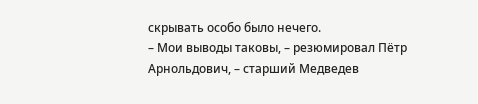скрывать особо было нечего.
– Мои выводы таковы, – резюмировал Пётр Арнольдович, – старший Медведев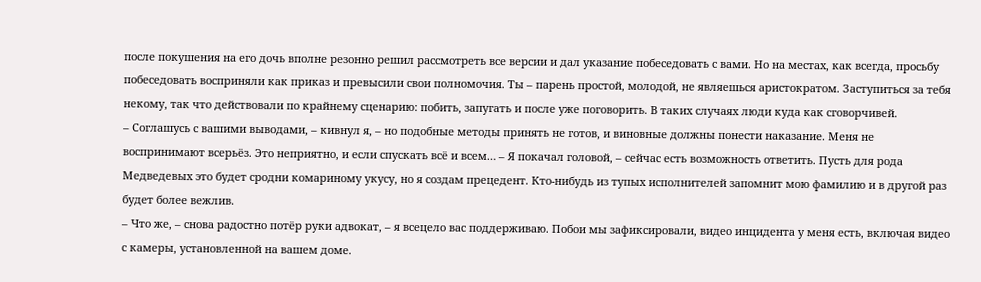после покушения на его дочь вполне резонно решил рассмотреть все версии и дал указание побеседовать с вами. Но на местах, как всегда, просьбу побеседовать восприняли как приказ и превысили свои полномочия. Ты – парень простой, молодой, не являешься аристократом. Заступиться за тебя некому, так что действовали по крайнему сценарию: побить, запугать и после уже поговорить. В таких случаях люди куда как сговорчивей.
– Соглашусь с вашими выводами, – кивнул я, – но подобные методы принять не готов, и виновные должны понести наказание. Меня не воспринимают всерьёз. Это неприятно, и если спускать всё и всем… – Я покачал головой, – сейчас есть возможность ответить. Пусть для рода Медведевых это будет сродни комариному укусу, но я создам прецедент. Кто-нибудь из тупых исполнителей запомнит мою фамилию и в другой раз будет более вежлив.
– Что же, – снова радостно потёр руки адвокат, – я всецело вас поддерживаю. Побои мы зафиксировали, видео инцидента у меня есть, включая видео с камеры, установленной на вашем доме.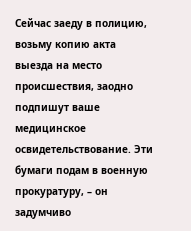Сейчас заеду в полицию, возьму копию акта выезда на место происшествия, заодно подпишут ваше медицинское освидетельствование. Эти бумаги подам в военную прокуратуру, – он задумчиво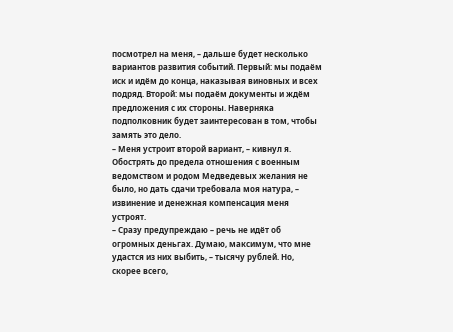посмотрел на меня, – дальше будет несколько вариантов развития событий. Первый: мы подаём иск и идём до конца, наказывая виновных и всех подряд. Второй: мы подаём документы и ждём предложения с их стороны. Наверняка подполковник будет заинтересован в том, чтобы замять это дело.
– Меня устроит второй вариант, – кивнул я. Обострять до предела отношения с военным ведомством и родом Медведевых желания не было, но дать сдачи требовала моя натура, – извинение и денежная компенсация меня устроят.
– Сразу предупреждаю – речь не идёт об огромных деньгах. Думаю, максимум, что мне удастся из них выбить, – тысячу рублей. Но, скорее всего,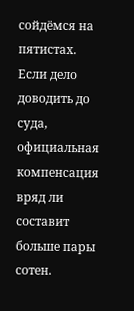сойдёмся на пятистах. Если дело доводить до суда, официальная компенсация вряд ли составит больше пары сотен.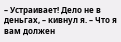– Устраивает! Дело не в деньгах, – кивнул я. – Что я вам должен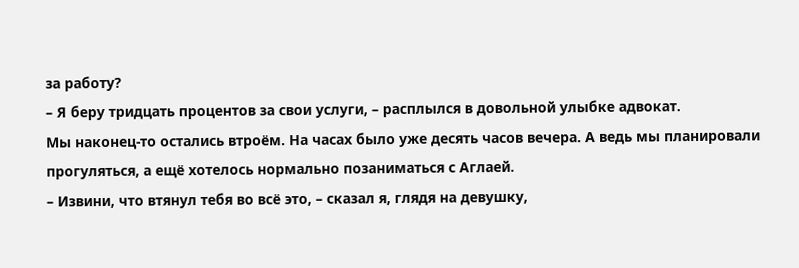за работу?
– Я беру тридцать процентов за свои услуги, – расплылся в довольной улыбке адвокат.
Мы наконец-то остались втроём. На часах было уже десять часов вечера. А ведь мы планировали прогуляться, а ещё хотелось нормально позаниматься с Аглаей.
– Извини, что втянул тебя во всё это, – сказал я, глядя на девушку,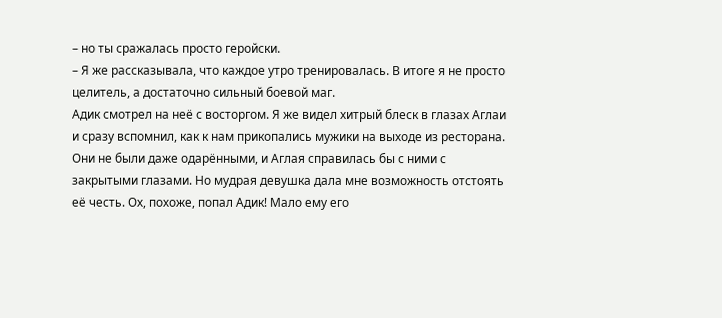– но ты сражалась просто геройски.
– Я же рассказывала, что каждое утро тренировалась. В итоге я не просто целитель, а достаточно сильный боевой маг.
Адик смотрел на неё с восторгом. Я же видел хитрый блеск в глазах Аглаи и сразу вспомнил, как к нам прикопались мужики на выходе из ресторана. Они не были даже одарёнными, и Аглая справилась бы с ними с закрытыми глазами. Но мудрая девушка дала мне возможность отстоять её честь. Ох, похоже, попал Адик! Мало ему его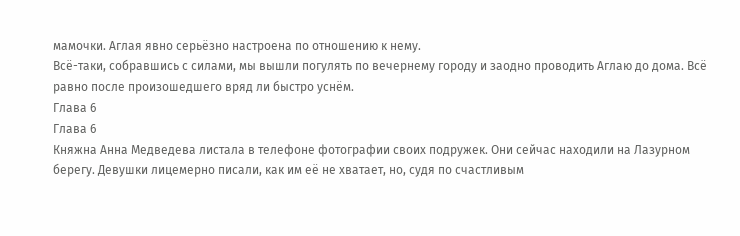мамочки. Аглая явно серьёзно настроена по отношению к нему.
Всё-таки, собравшись с силами, мы вышли погулять по вечернему городу и заодно проводить Аглаю до дома. Всё равно после произошедшего вряд ли быстро уснём.
Глава 6
Глава 6
Княжна Анна Медведева листала в телефоне фотографии своих подружек. Они сейчас находили на Лазурном берегу. Девушки лицемерно писали, как им её не хватает, но, судя по счастливым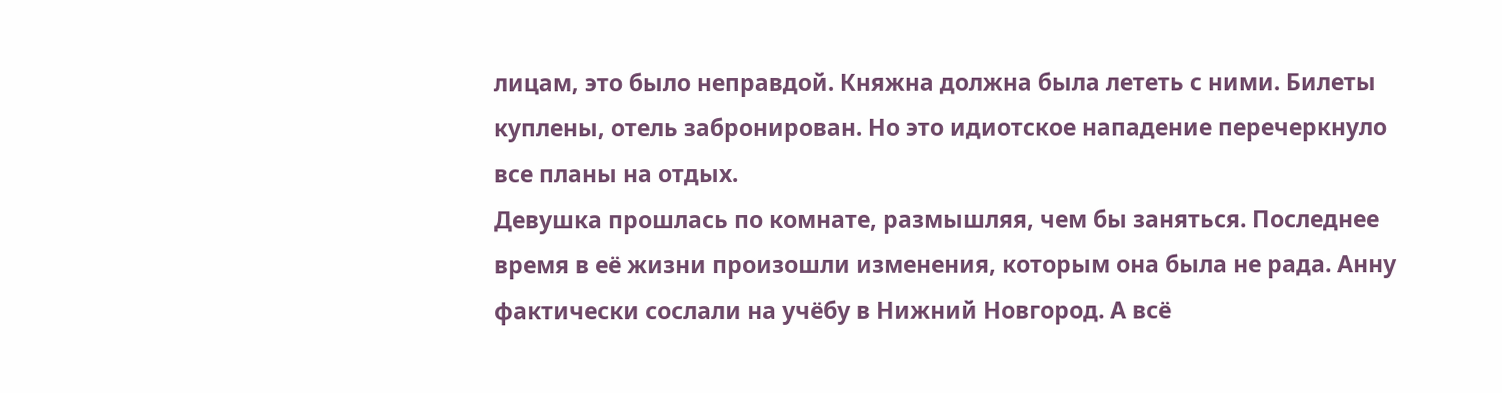лицам, это было неправдой. Княжна должна была лететь с ними. Билеты куплены, отель забронирован. Но это идиотское нападение перечеркнуло все планы на отдых.
Девушка прошлась по комнате, размышляя, чем бы заняться. Последнее время в её жизни произошли изменения, которым она была не рада. Анну фактически сослали на учёбу в Нижний Новгород. А всё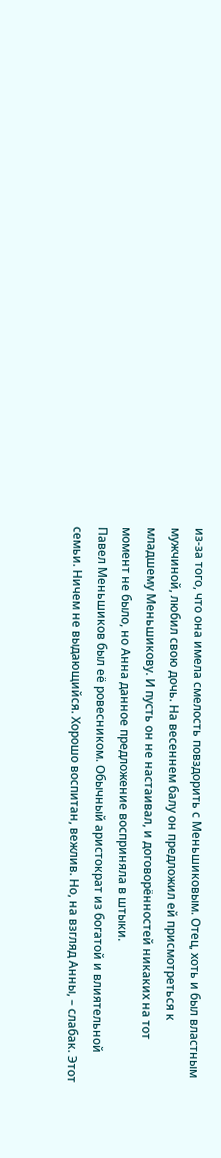из-за того, что она имела смелость повздорить с Меньшиковым. Отец, хоть и был властным мужчиной, любил свою дочь. На весеннем балу он предложил ей присмотреться к младшему Меньшикову. И пусть он не настаивал, и договорённостей никаких на тот момент не было, но Анна данное предложение восприняла в штыки.
Павел Меньшиков был её ровесником. Обычный аристократ из богатой и влиятельной семьи. Ничем не выдающийся. Хорошо воспитан, вежлив. Но, на взгляд Анны, – слабак. Этот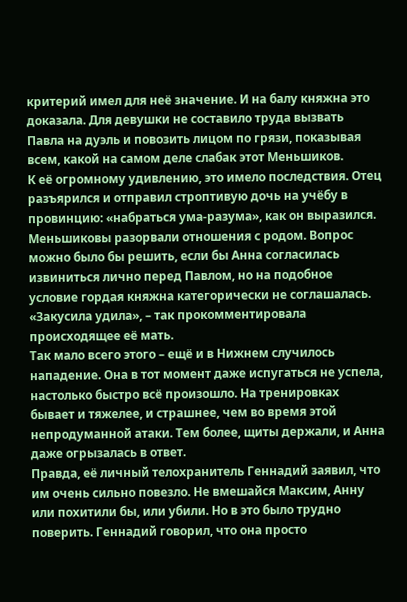критерий имел для неё значение. И на балу княжна это доказала. Для девушки не составило труда вызвать Павла на дуэль и повозить лицом по грязи, показывая всем, какой на самом деле слабак этот Меньшиков.
К её огромному удивлению, это имело последствия. Отец разъярился и отправил строптивую дочь на учёбу в провинцию: «набраться ума-разума», как он выразился. Меньшиковы разорвали отношения с родом. Вопрос можно было бы решить, если бы Анна согласилась извиниться лично перед Павлом, но на подобное условие гордая княжна категорически не соглашалась. «Закусила удила», – так прокомментировала происходящее её мать.
Так мало всего этого – ещё и в Нижнем случилось нападение. Она в тот момент даже испугаться не успела, настолько быстро всё произошло. На тренировках бывает и тяжелее, и страшнее, чем во время этой непродуманной атаки. Тем более, щиты держали, и Анна даже огрызалась в ответ.
Правда, её личный телохранитель Геннадий заявил, что им очень сильно повезло. Не вмешайся Максим, Анну или похитили бы, или убили. Но в это было трудно поверить. Геннадий говорил, что она просто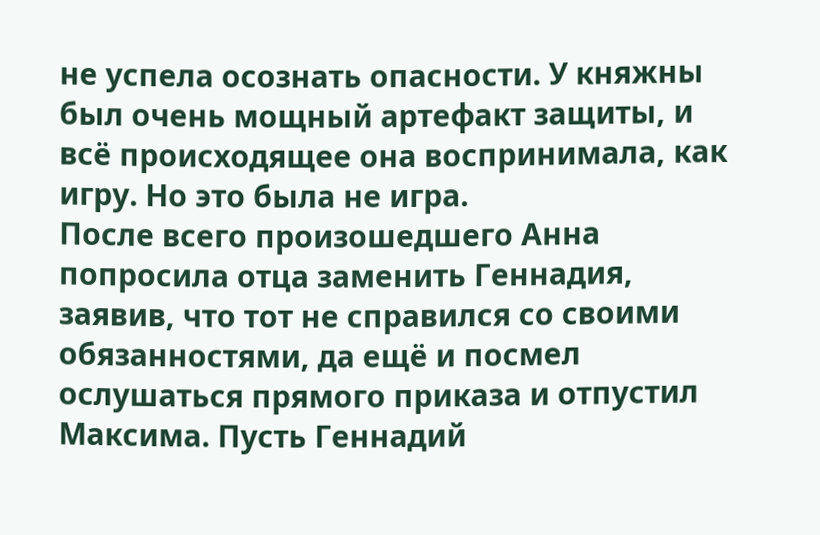не успела осознать опасности. У княжны был очень мощный артефакт защиты, и всё происходящее она воспринимала, как игру. Но это была не игра.
После всего произошедшего Анна попросила отца заменить Геннадия, заявив, что тот не справился со своими обязанностями, да ещё и посмел ослушаться прямого приказа и отпустил Максима. Пусть Геннадий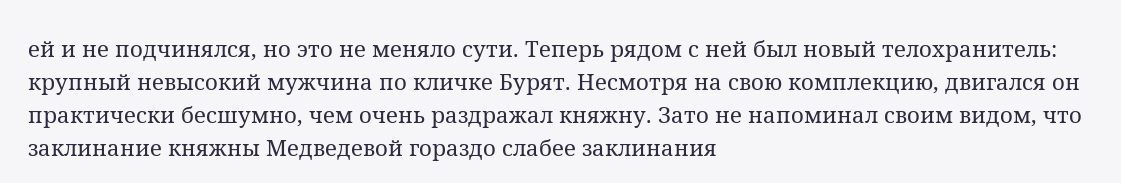ей и не подчинялся, но это не меняло сути. Теперь рядом с ней был новый телохранитель: крупный невысокий мужчина по кличке Бурят. Несмотря на свою комплекцию, двигался он практически бесшумно, чем очень раздражал княжну. Зато не напоминал своим видом, что заклинание княжны Медведевой гораздо слабее заклинания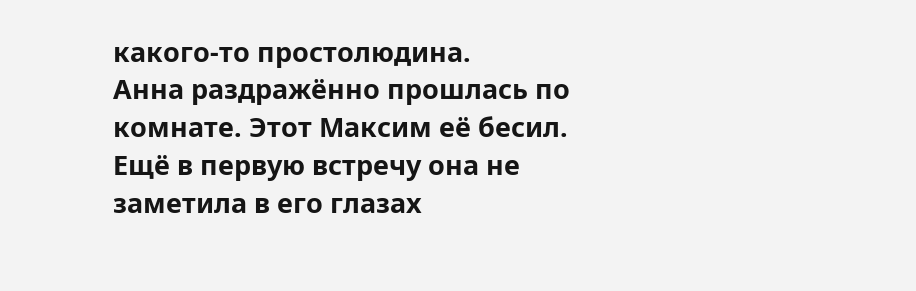какого-то простолюдина.
Анна раздражённо прошлась по комнате. Этот Максим её бесил. Ещё в первую встречу она не заметила в его глазах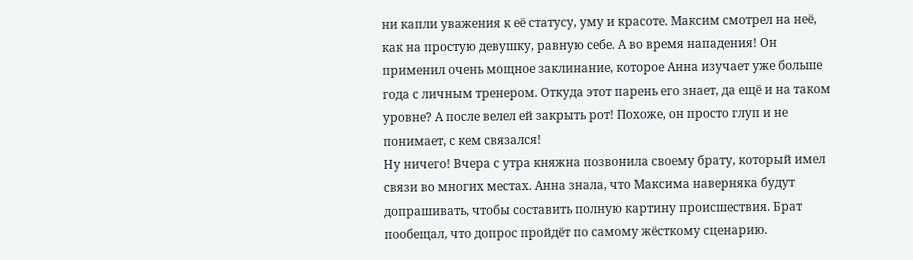ни капли уважения к её статусу, уму и красоте. Максим смотрел на неё, как на простую девушку, равную себе. А во время нападения! Он применил очень мощное заклинание, которое Анна изучает уже больше года с личным тренером. Откуда этот парень его знает, да ещё и на таком уровне? А после велел ей закрыть рот! Похоже, он просто глуп и не понимает, с кем связался!
Ну ничего! Вчера с утра княжна позвонила своему брату, который имел связи во многих местах. Анна знала, что Максима наверняка будут допрашивать, чтобы составить полную картину происшествия. Брат пообещал, что допрос пройдёт по самому жёсткому сценарию.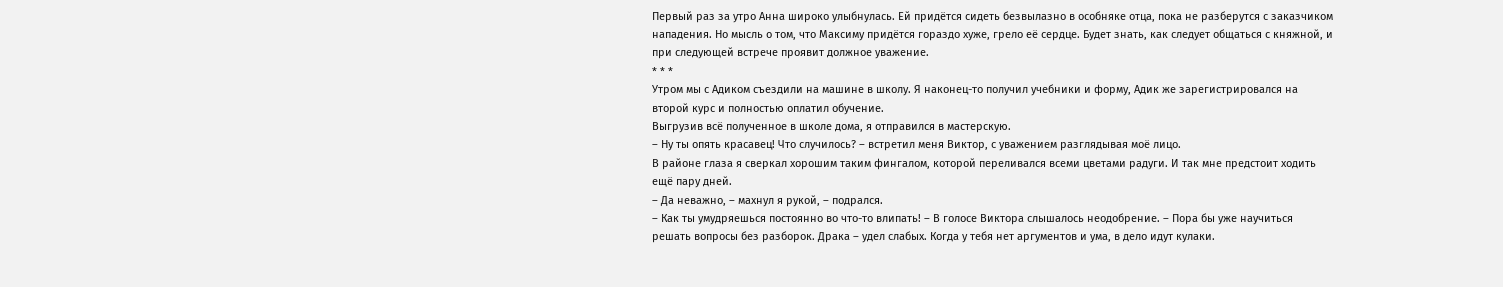Первый раз за утро Анна широко улыбнулась. Ей придётся сидеть безвылазно в особняке отца, пока не разберутся с заказчиком нападения. Но мысль о том, что Максиму придётся гораздо хуже, грело её сердце. Будет знать, как следует общаться с княжной, и при следующей встрече проявит должное уважение.
* * *
Утром мы с Адиком съездили на машине в школу. Я наконец-то получил учебники и форму, Адик же зарегистрировался на второй курс и полностью оплатил обучение.
Выгрузив всё полученное в школе дома, я отправился в мастерскую.
– Ну ты опять красавец! Что случилось? – встретил меня Виктор, с уважением разглядывая моё лицо.
В районе глаза я сверкал хорошим таким фингалом, которой переливался всеми цветами радуги. И так мне предстоит ходить ещё пару дней.
– Да неважно, – махнул я рукой, – подрался.
– Как ты умудряешься постоянно во что-то влипать! – В голосе Виктора слышалось неодобрение. – Пора бы уже научиться решать вопросы без разборок. Драка – удел слабых. Когда у тебя нет аргументов и ума, в дело идут кулаки.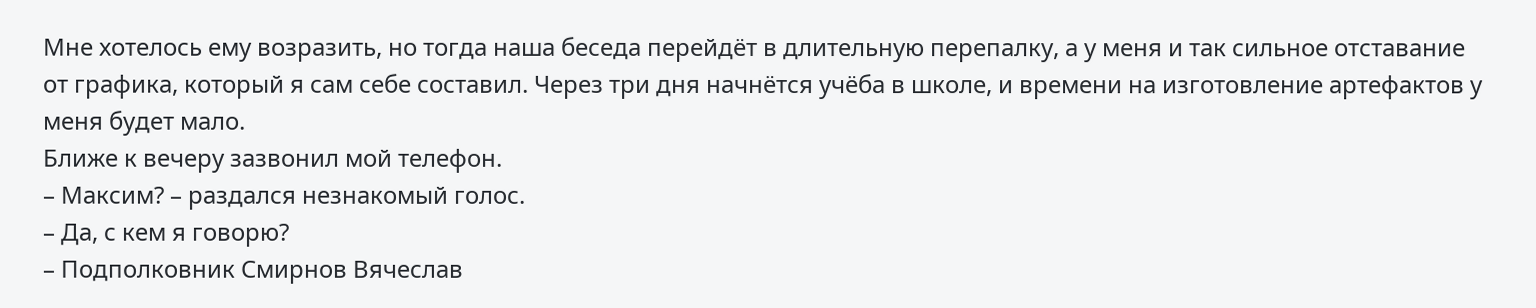Мне хотелось ему возразить, но тогда наша беседа перейдёт в длительную перепалку, а у меня и так сильное отставание от графика, который я сам себе составил. Через три дня начнётся учёба в школе, и времени на изготовление артефактов у меня будет мало.
Ближе к вечеру зазвонил мой телефон.
– Максим? – раздался незнакомый голос.
– Да, с кем я говорю?
– Подполковник Смирнов Вячеслав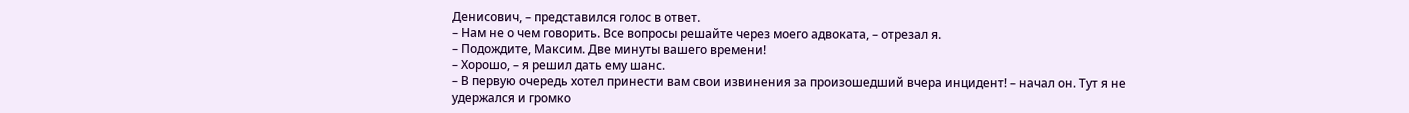Денисович, – представился голос в ответ.
– Нам не о чем говорить. Все вопросы решайте через моего адвоката, – отрезал я.
– Подождите, Максим. Две минуты вашего времени!
– Хорошо, – я решил дать ему шанс.
– В первую очередь хотел принести вам свои извинения за произошедший вчера инцидент! – начал он. Тут я не удержался и громко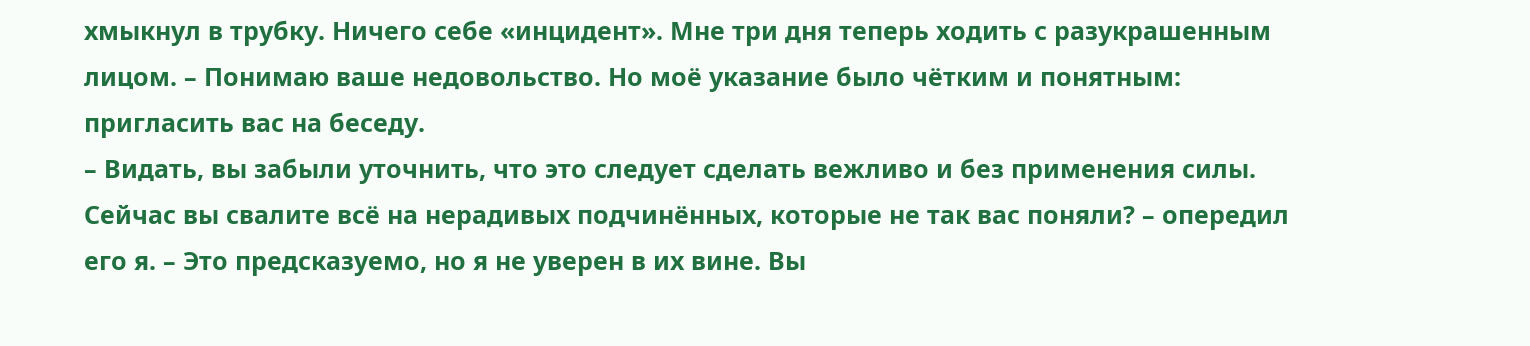хмыкнул в трубку. Ничего себе «инцидент». Мне три дня теперь ходить с разукрашенным лицом. – Понимаю ваше недовольство. Но моё указание было чётким и понятным: пригласить вас на беседу.
– Видать, вы забыли уточнить, что это следует сделать вежливо и без применения силы. Сейчас вы свалите всё на нерадивых подчинённых, которые не так вас поняли? – опередил его я. – Это предсказуемо, но я не уверен в их вине. Вы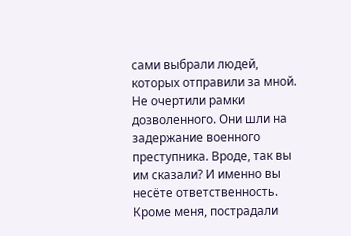сами выбрали людей, которых отправили за мной. Не очертили рамки дозволенного. Они шли на задержание военного преступника. Вроде, так вы им сказали? И именно вы несёте ответственность. Кроме меня, пострадали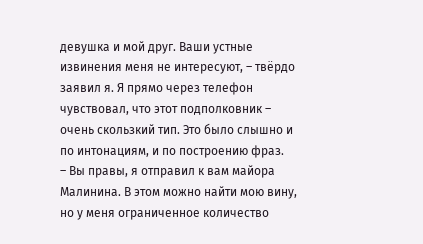девушка и мой друг. Ваши устные извинения меня не интересуют, – твёрдо заявил я. Я прямо через телефон чувствовал, что этот подполковник – очень скользкий тип. Это было слышно и по интонациям, и по построению фраз.
– Вы правы, я отправил к вам майора Малинина. В этом можно найти мою вину, но у меня ограниченное количество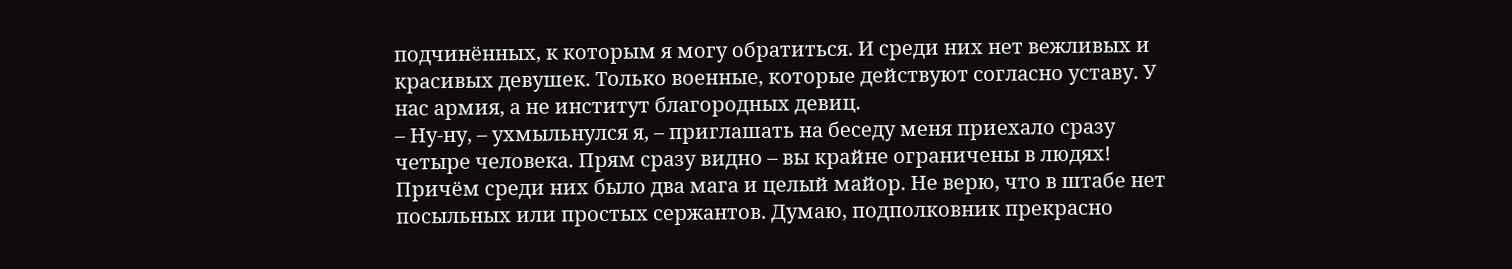подчинённых, к которым я могу обратиться. И среди них нет вежливых и красивых девушек. Только военные, которые действуют согласно уставу. У нас армия, а не институт благородных девиц.
– Ну-ну, – ухмыльнулся я, – приглашать на беседу меня приехало сразу четыре человека. Прям сразу видно – вы крайне ограничены в людях!
Причём среди них было два мага и целый майор. Не верю, что в штабе нет посыльных или простых сержантов. Думаю, подполковник прекрасно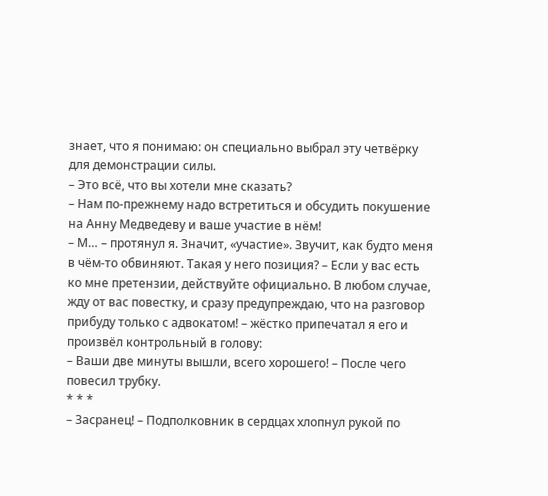знает, что я понимаю: он специально выбрал эту четвёрку для демонстрации силы.
– Это всё, что вы хотели мне сказать?
– Нам по-прежнему надо встретиться и обсудить покушение на Анну Медведеву и ваше участие в нём!
– М… – протянул я. Значит, «участие». Звучит, как будто меня в чём-то обвиняют. Такая у него позиция? – Если у вас есть ко мне претензии, действуйте официально. В любом случае, жду от вас повестку, и сразу предупреждаю, что на разговор прибуду только с адвокатом! – жёстко припечатал я его и произвёл контрольный в голову:
– Ваши две минуты вышли, всего хорошего! – После чего повесил трубку.
* * *
– Засранец! – Подполковник в сердцах хлопнул рукой по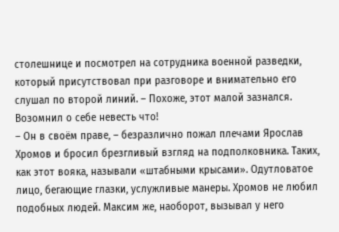столешнице и посмотрел на сотрудника военной разведки, который присутствовал при разговоре и внимательно его слушал по второй линий. – Похоже, этот малой зазнался. Возомнил о себе невесть что!
– Он в своём праве, – безразлично пожал плечами Ярослав Хромов и бросил брезгливый взгляд на подполковника. Таких, как этот вояка, называли «штабными крысами». Одутловатое лицо, бегающие глазки, услужливые манеры. Хромов не любил подобных людей. Максим же, наоборот, вызывал у него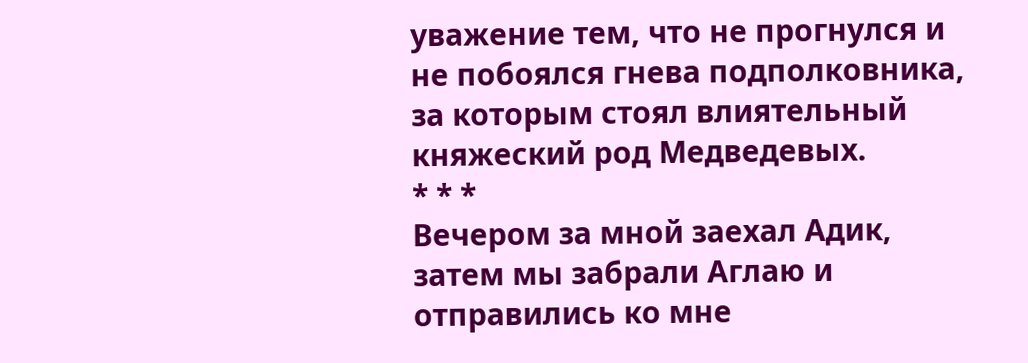уважение тем, что не прогнулся и не побоялся гнева подполковника, за которым стоял влиятельный княжеский род Медведевых.
* * *
Вечером за мной заехал Адик, затем мы забрали Аглаю и отправились ко мне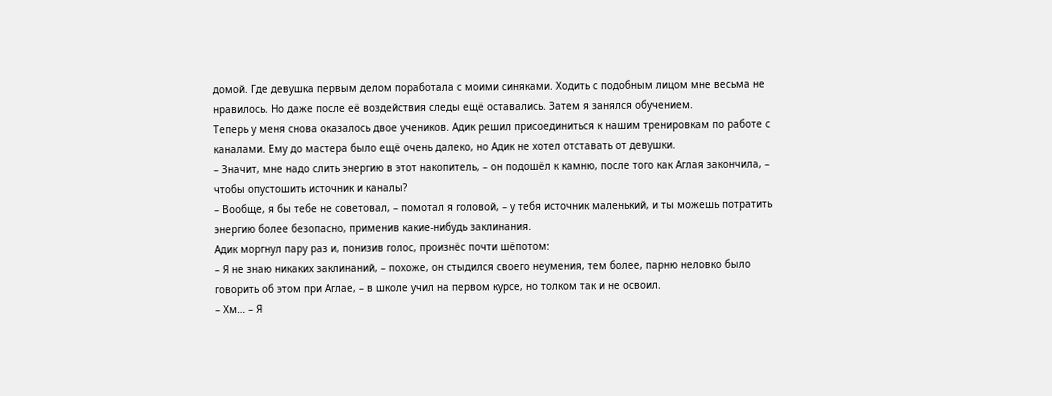домой. Где девушка первым делом поработала с моими синяками. Ходить с подобным лицом мне весьма не нравилось. Но даже после её воздействия следы ещё оставались. Затем я занялся обучением.
Теперь у меня снова оказалось двое учеников. Адик решил присоединиться к нашим тренировкам по работе с каналами. Ему до мастера было ещё очень далеко, но Адик не хотел отставать от девушки.
– Значит, мне надо слить энергию в этот накопитель, – он подошёл к камню, после того как Аглая закончила, – чтобы опустошить источник и каналы?
– Вообще, я бы тебе не советовал, – помотал я головой, – у тебя источник маленький, и ты можешь потратить энергию более безопасно, применив какие-нибудь заклинания.
Адик моргнул пару раз и, понизив голос, произнёс почти шёпотом:
– Я не знаю никаких заклинаний, – похоже, он стыдился своего неумения, тем более, парню неловко было говорить об этом при Аглае, – в школе учил на первом курсе, но толком так и не освоил.
– Хм… – Я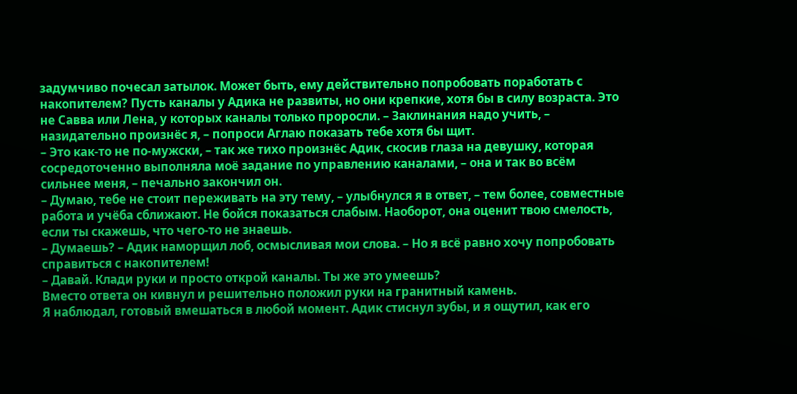задумчиво почесал затылок. Может быть, ему действительно попробовать поработать с накопителем? Пусть каналы у Адика не развиты, но они крепкие, хотя бы в силу возраста. Это не Савва или Лена, у которых каналы только проросли. – Заклинания надо учить, – назидательно произнёс я, – попроси Аглаю показать тебе хотя бы щит.
– Это как-то не по-мужски, – так же тихо произнёс Адик, скосив глаза на девушку, которая сосредоточенно выполняла моё задание по управлению каналами, – она и так во всём сильнее меня, – печально закончил он.
– Думаю, тебе не стоит переживать на эту тему, – улыбнулся я в ответ, – тем более, совместные работа и учёба сближают. Не бойся показаться слабым. Наоборот, она оценит твою смелость, если ты скажешь, что чего-то не знаешь.
– Думаешь? – Адик наморщил лоб, осмысливая мои слова. – Но я всё равно хочу попробовать справиться с накопителем!
– Давай. Клади руки и просто открой каналы. Ты же это умеешь?
Вместо ответа он кивнул и решительно положил руки на гранитный камень.
Я наблюдал, готовый вмешаться в любой момент. Адик стиснул зубы, и я ощутил, как его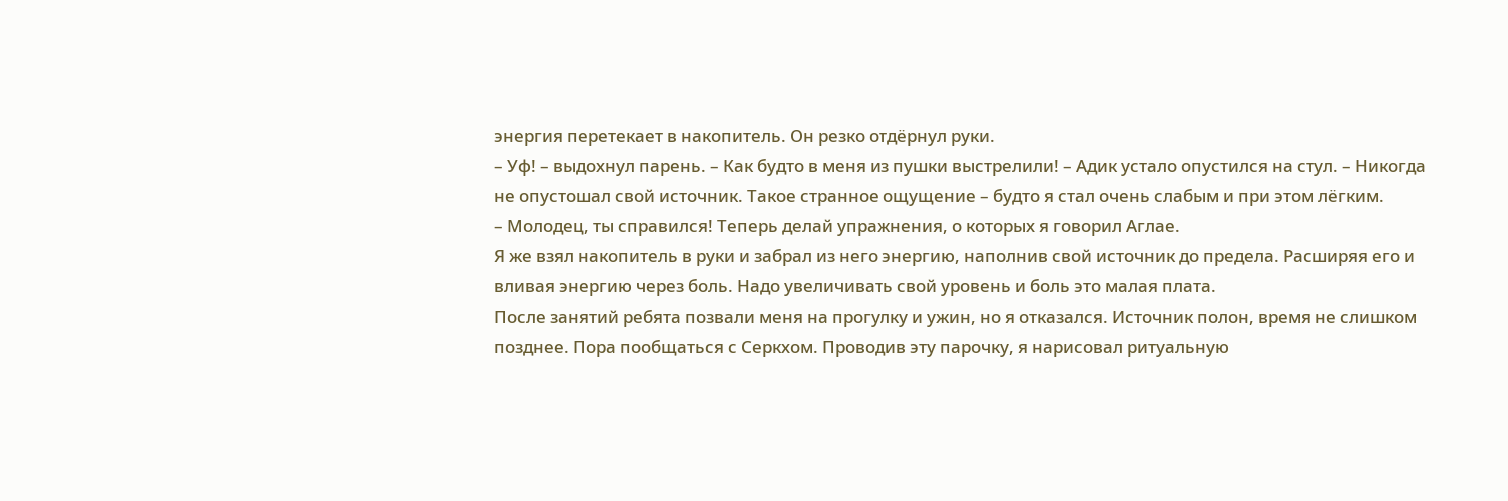энергия перетекает в накопитель. Он резко отдёрнул руки.
– Уф! – выдохнул парень. – Как будто в меня из пушки выстрелили! – Адик устало опустился на стул. – Никогда не опустошал свой источник. Такое странное ощущение – будто я стал очень слабым и при этом лёгким.
– Молодец, ты справился! Теперь делай упражнения, о которых я говорил Аглае.
Я же взял накопитель в руки и забрал из него энергию, наполнив свой источник до предела. Расширяя его и вливая энергию через боль. Надо увеличивать свой уровень и боль это малая плата.
После занятий ребята позвали меня на прогулку и ужин, но я отказался. Источник полон, время не слишком позднее. Пора пообщаться с Серкхом. Проводив эту парочку, я нарисовал ритуальную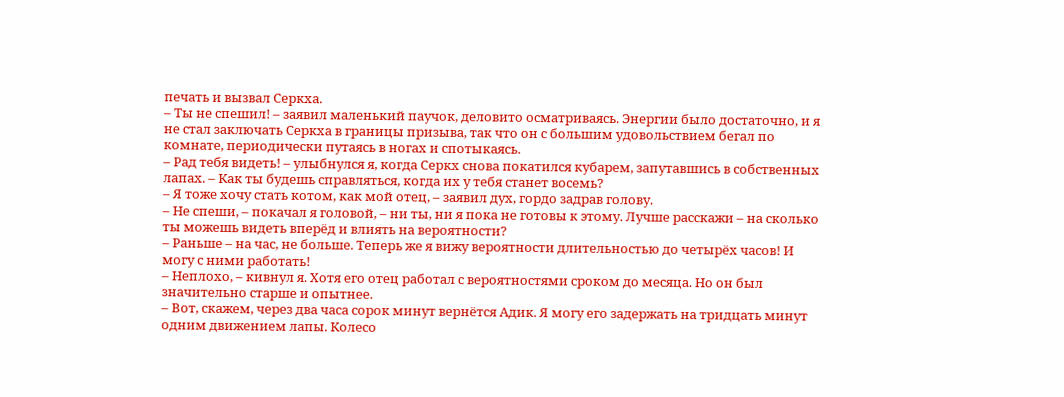печать и вызвал Серкха.
– Ты не спешил! – заявил маленький паучок, деловито осматриваясь. Энергии было достаточно, и я не стал заключать Серкха в границы призыва, так что он с большим удовольствием бегал по комнате, периодически путаясь в ногах и спотыкаясь.
– Рад тебя видеть! – улыбнулся я, когда Серкх снова покатился кубарем, запутавшись в собственных лапах. – Как ты будешь справляться, когда их у тебя станет восемь?
– Я тоже хочу стать котом, как мой отец, – заявил дух, гордо задрав голову.
– Не спеши, – покачал я головой, – ни ты, ни я пока не готовы к этому. Лучше расскажи – на сколько ты можешь видеть вперёд и влиять на вероятности?
– Раньше – на час, не больше. Теперь же я вижу вероятности длительностью до четырёх часов! И могу с ними работать!
– Неплохо, – кивнул я. Хотя его отец работал с вероятностями сроком до месяца. Но он был значительно старше и опытнее.
– Вот, скажем, через два часа сорок минут вернётся Адик. Я могу его задержать на тридцать минут одним движением лапы. Колесо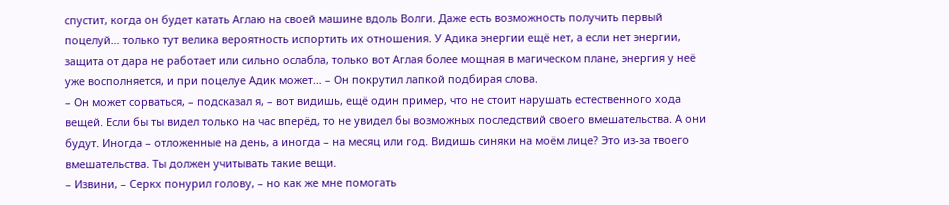спустит, когда он будет катать Аглаю на своей машине вдоль Волги. Даже есть возможность получить первый поцелуй… только тут велика вероятность испортить их отношения. У Адика энергии ещё нет, а если нет энергии, защита от дара не работает или сильно ослабла, только вот Аглая более мощная в магическом плане, энергия у неё уже восполняется, и при поцелуе Адик может… – Он покрутил лапкой подбирая слова.
– Он может сорваться, – подсказал я, – вот видишь, ещё один пример, что не стоит нарушать естественного хода вещей. Если бы ты видел только на час вперёд, то не увидел бы возможных последствий своего вмешательства. А они будут. Иногда – отложенные на день, а иногда – на месяц или год. Видишь синяки на моём лице? Это из-за твоего вмешательства. Ты должен учитывать такие вещи.
– Извини, – Серкх понурил голову, – но как же мне помогать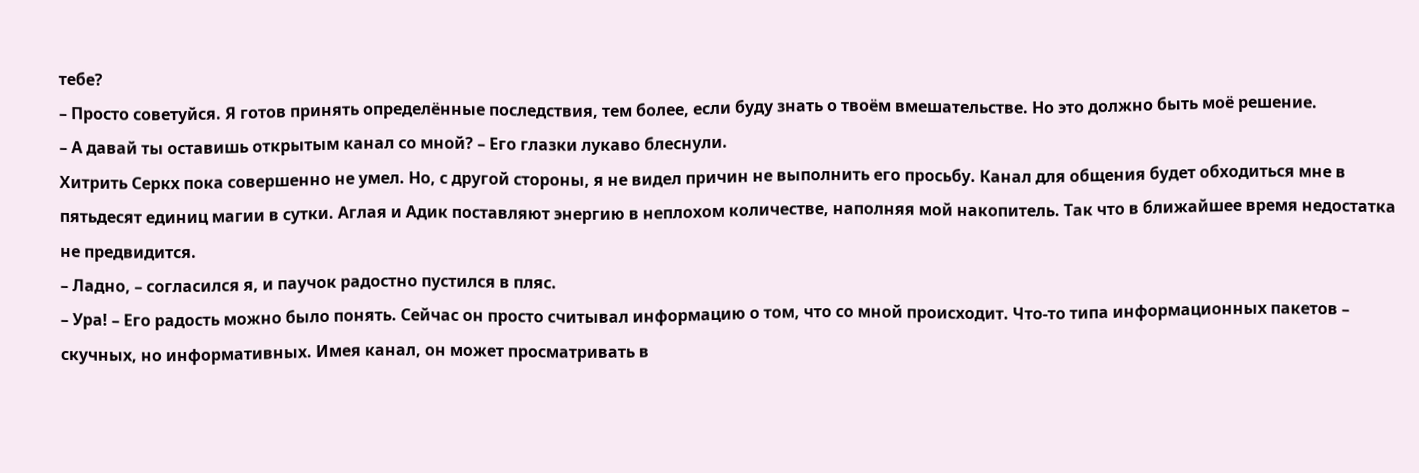тебе?
– Просто советуйся. Я готов принять определённые последствия, тем более, если буду знать о твоём вмешательстве. Но это должно быть моё решение.
– А давай ты оставишь открытым канал со мной? – Его глазки лукаво блеснули.
Хитрить Серкх пока совершенно не умел. Но, с другой стороны, я не видел причин не выполнить его просьбу. Канал для общения будет обходиться мне в пятьдесят единиц магии в сутки. Аглая и Адик поставляют энергию в неплохом количестве, наполняя мой накопитель. Так что в ближайшее время недостатка не предвидится.
– Ладно, – согласился я, и паучок радостно пустился в пляс.
– Ура! – Его радость можно было понять. Сейчас он просто считывал информацию о том, что со мной происходит. Что-то типа информационных пакетов – скучных, но информативных. Имея канал, он может просматривать в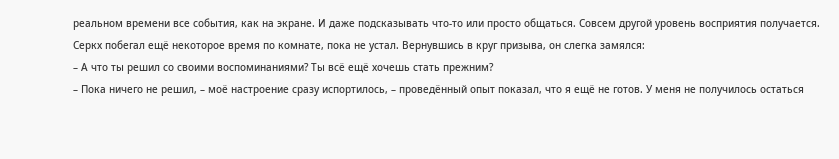реальном времени все события, как на экране. И даже подсказывать что-то или просто общаться. Совсем другой уровень восприятия получается.
Серкх побегал ещё некоторое время по комнате, пока не устал. Вернувшись в круг призыва, он слегка замялся:
– А что ты решил со своими воспоминаниями? Ты всё ещё хочешь стать прежним?
– Пока ничего не решил, – моё настроение сразу испортилось, – проведённый опыт показал, что я ещё не готов. У меня не получилось остаться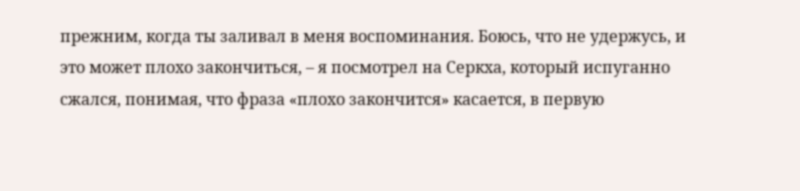прежним, когда ты заливал в меня воспоминания. Боюсь, что не удержусь, и это может плохо закончиться, – я посмотрел на Серкха, который испуганно сжался, понимая, что фраза «плохо закончится» касается, в первую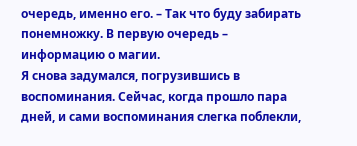очередь, именно его. – Так что буду забирать понемножку. В первую очередь – информацию о магии.
Я снова задумался, погрузившись в воспоминания. Сейчас, когда прошло пара дней, и сами воспоминания слегка поблекли,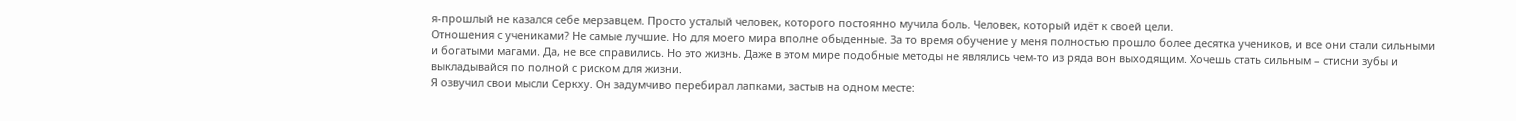я-прошлый не казался себе мерзавцем. Просто усталый человек, которого постоянно мучила боль. Человек, который идёт к своей цели.
Отношения с учениками? Не самые лучшие. Но для моего мира вполне обыденные. За то время обучение у меня полностью прошло более десятка учеников, и все они стали сильными и богатыми магами. Да, не все справились. Но это жизнь. Даже в этом мире подобные методы не являлись чем-то из ряда вон выходящим. Хочешь стать сильным – стисни зубы и выкладывайся по полной с риском для жизни.
Я озвучил свои мысли Серкху. Он задумчиво перебирал лапками, застыв на одном месте: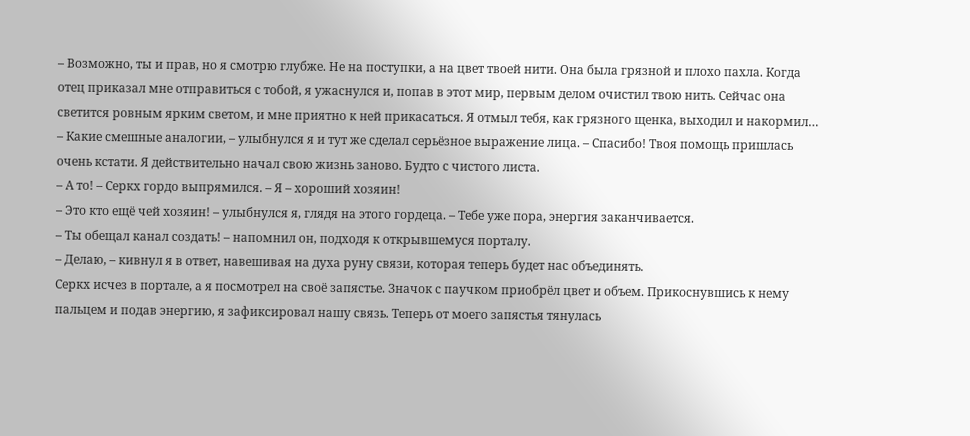– Возможно, ты и прав, но я смотрю глубже. Не на поступки, а на цвет твоей нити. Она была грязной и плохо пахла. Когда отец приказал мне отправиться с тобой, я ужаснулся и, попав в этот мир, первым делом очистил твою нить. Сейчас она светится ровным ярким светом, и мне приятно к ней прикасаться. Я отмыл тебя, как грязного щенка, выходил и накормил…
– Какие смешные аналогии, – улыбнулся я и тут же сделал серьёзное выражение лица. – Спасибо! Твоя помощь пришлась очень кстати. Я действительно начал свою жизнь заново. Будто с чистого листа.
– А то! – Серкх гордо выпрямился. – Я – хороший хозяин!
– Это кто ещё чей хозяин! – улыбнулся я, глядя на этого гордеца. – Тебе уже пора, энергия заканчивается.
– Ты обещал канал создать! – напомнил он, подходя к открывшемуся порталу.
– Делаю, – кивнул я в ответ, навешивая на духа руну связи, которая теперь будет нас объединять.
Серкх исчез в портале, а я посмотрел на своё запястье. Значок с паучком приобрёл цвет и объем. Прикоснувшись к нему пальцем и подав энергию, я зафиксировал нашу связь. Теперь от моего запястья тянулась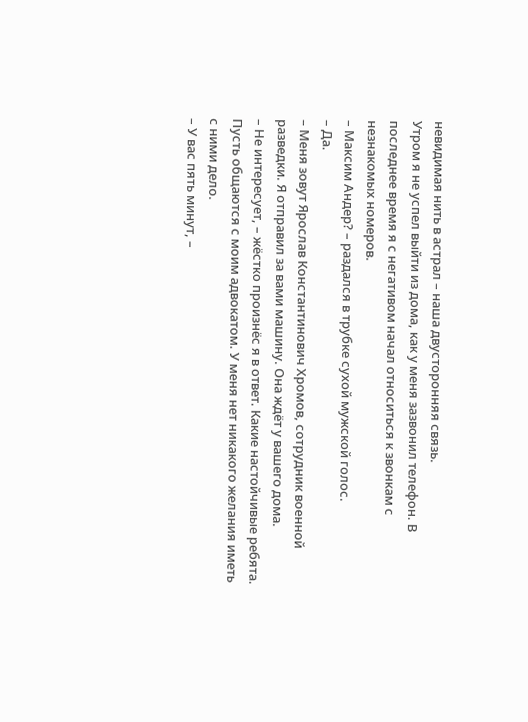невидимая нить в астрал – наша двусторонняя связь.
Утром я не успел выйти из дома, как у меня зазвонил телефон. В последнее время я с негативом начал относиться к звонкам с незнакомых номеров.
– Максим Андер? – раздался в трубке сухой мужской голос.
– Да.
– Меня зовут Ярослав Константинович Хромов, сотрудник военной разведки. Я отправил за вами машину. Она ждёт у вашего дома.
– Не интересует, – жёстко произнёс я в ответ. Какие настойчивые ребята. Пусть общаются с моим адвокатом. У меня нет никакого желания иметь с ними дело.
– У вас пять минут, –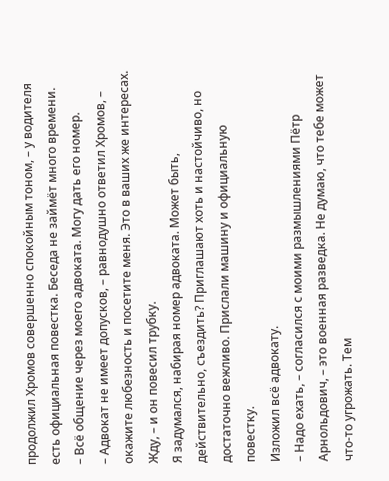продолжил Хромов совершенно спокойным тоном, – у водителя есть официальная повестка. Беседа не займёт много времени.
– Всё общение через моего адвоката. Могу дать его номер.
– Адвокат не имеет допусков, – равнодушно ответил Хромов, – окажите любезность и посетите меня. Это в ваших же интересах. Жду, – и он повесил трубку.
Я задумался, набирая номер адвоката. Может быть, действительно, съездить? Приглашают хоть и настойчиво, но достаточно вежливо. Прислали машину и официальную повестку.
Изложил всё адвокату.
– Надо ехать, – согласился с моими размышлениями Пётр Арнольдович, – это военная разведка. Не думаю, что тебе может что-то угрожать. Тем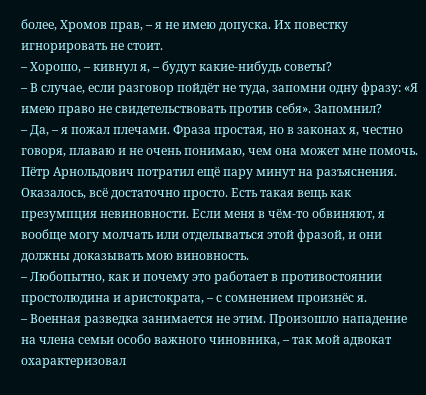более, Хромов прав, – я не имею допуска. Их повестку игнорировать не стоит.
– Хорошо, – кивнул я, – будут какие-нибудь советы?
– В случае, если разговор пойдёт не туда, запомни одну фразу: «Я имею право не свидетельствовать против себя». Запомнил?
– Да, – я пожал плечами. Фраза простая, но в законах я, честно говоря, плаваю и не очень понимаю, чем она может мне помочь.
Пётр Арнольдович потратил ещё пару минут на разъяснения. Оказалось, всё достаточно просто. Есть такая вещь как презумпция невиновности. Если меня в чём-то обвиняют, я вообще могу молчать или отделываться этой фразой, и они должны доказывать мою виновность.
– Любопытно, как и почему это работает в противостоянии простолюдина и аристократа, – с сомнением произнёс я.
– Военная разведка занимается не этим. Произошло нападение на члена семьи особо важного чиновника, – так мой адвокат охарактеризовал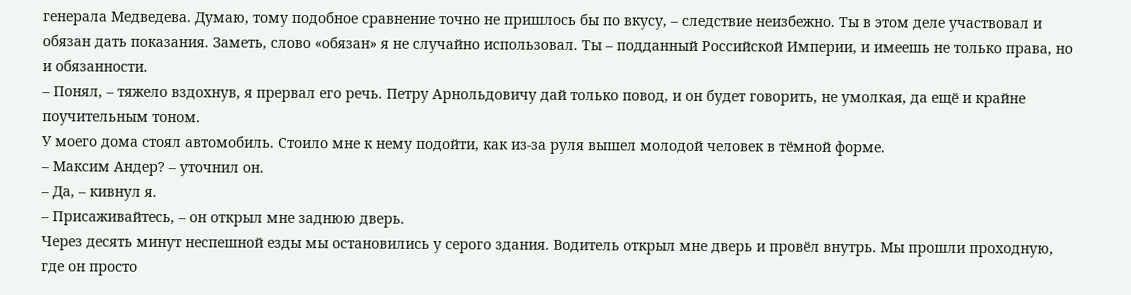генерала Медведева. Думаю, тому подобное сравнение точно не пришлось бы по вкусу, – следствие неизбежно. Ты в этом деле участвовал и обязан дать показания. Заметь, слово «обязан» я не случайно использовал. Ты – подданный Российской Империи, и имеешь не только права, но и обязанности.
– Понял, – тяжело вздохнув, я прервал его речь. Петру Арнольдовичу дай только повод, и он будет говорить, не умолкая, да ещё и крайне поучительным тоном.
У моего дома стоял автомобиль. Стоило мне к нему подойти, как из-за руля вышел молодой человек в тёмной форме.
– Максим Андер? – уточнил он.
– Да, – кивнул я.
– Присаживайтесь, – он открыл мне заднюю дверь.
Через десять минут неспешной езды мы остановились у серого здания. Водитель открыл мне дверь и провёл внутрь. Мы прошли проходную, где он просто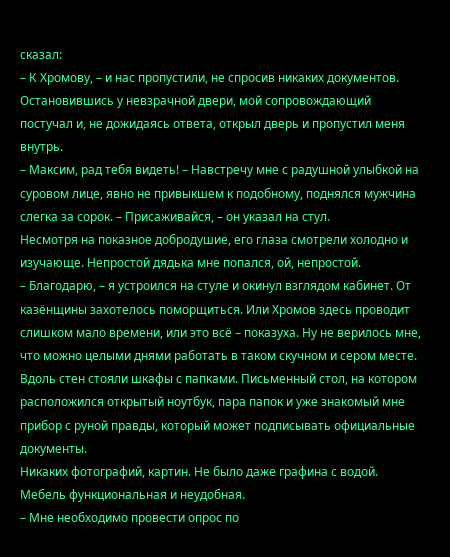сказал:
– К Хромову, – и нас пропустили, не спросив никаких документов. Остановившись у невзрачной двери, мой сопровождающий постучал и, не дожидаясь ответа, открыл дверь и пропустил меня внутрь.
– Максим, рад тебя видеть! – Навстречу мне с радушной улыбкой на суровом лице, явно не привыкшем к подобному, поднялся мужчина слегка за сорок. – Присаживайся, – он указал на стул.
Несмотря на показное добродушие, его глаза смотрели холодно и изучающе. Непростой дядька мне попался, ой, непростой.
– Благодарю, – я устроился на стуле и окинул взглядом кабинет. От казёнщины захотелось поморщиться. Или Хромов здесь проводит слишком мало времени, или это всё – показуха. Ну не верилось мне, что можно целыми днями работать в таком скучном и сером месте. Вдоль стен стояли шкафы с папками. Письменный стол, на котором расположился открытый ноутбук, пара папок и уже знакомый мне прибор с руной правды, который может подписывать официальные документы.
Никаких фотографий, картин. Не было даже графина с водой. Мебель функциональная и неудобная.
– Мне необходимо провести опрос по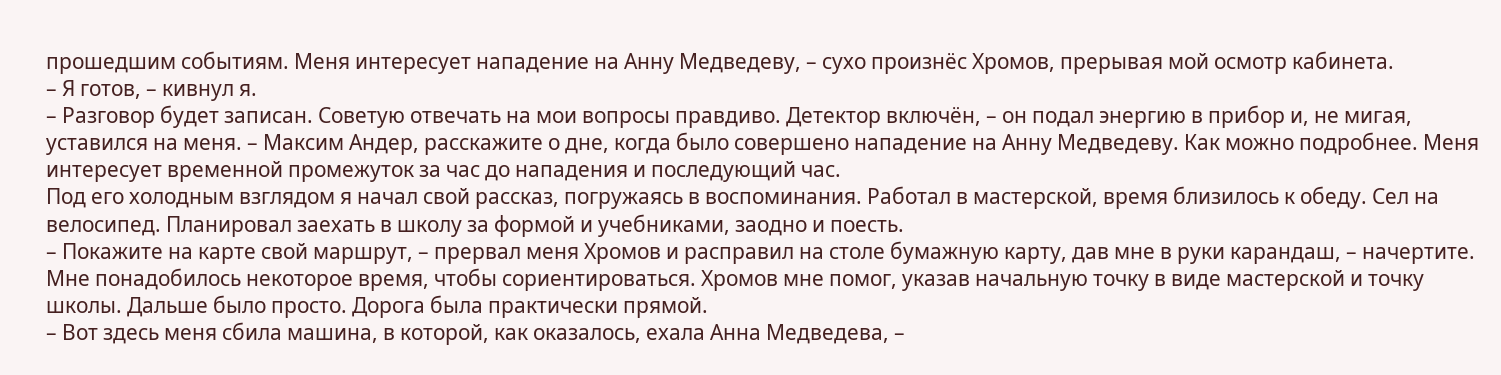прошедшим событиям. Меня интересует нападение на Анну Медведеву, – сухо произнёс Хромов, прерывая мой осмотр кабинета.
– Я готов, – кивнул я.
– Разговор будет записан. Советую отвечать на мои вопросы правдиво. Детектор включён, – он подал энергию в прибор и, не мигая, уставился на меня. – Максим Андер, расскажите о дне, когда было совершено нападение на Анну Медведеву. Как можно подробнее. Меня интересует временной промежуток за час до нападения и последующий час.
Под его холодным взглядом я начал свой рассказ, погружаясь в воспоминания. Работал в мастерской, время близилось к обеду. Сел на велосипед. Планировал заехать в школу за формой и учебниками, заодно и поесть.
– Покажите на карте свой маршрут, – прервал меня Хромов и расправил на столе бумажную карту, дав мне в руки карандаш, – начертите.
Мне понадобилось некоторое время, чтобы сориентироваться. Хромов мне помог, указав начальную точку в виде мастерской и точку школы. Дальше было просто. Дорога была практически прямой.
– Вот здесь меня сбила машина, в которой, как оказалось, ехала Анна Медведева, –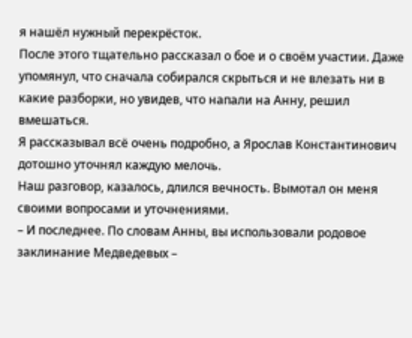я нашёл нужный перекрёсток.
После этого тщательно рассказал о бое и о своём участии. Даже упомянул, что сначала собирался скрыться и не влезать ни в какие разборки, но увидев, что напали на Анну, решил вмешаться.
Я рассказывал всё очень подробно, а Ярослав Константинович дотошно уточнял каждую мелочь.
Наш разговор, казалось, длился вечность. Вымотал он меня своими вопросами и уточнениями.
– И последнее. По словам Анны, вы использовали родовое заклинание Медведевых –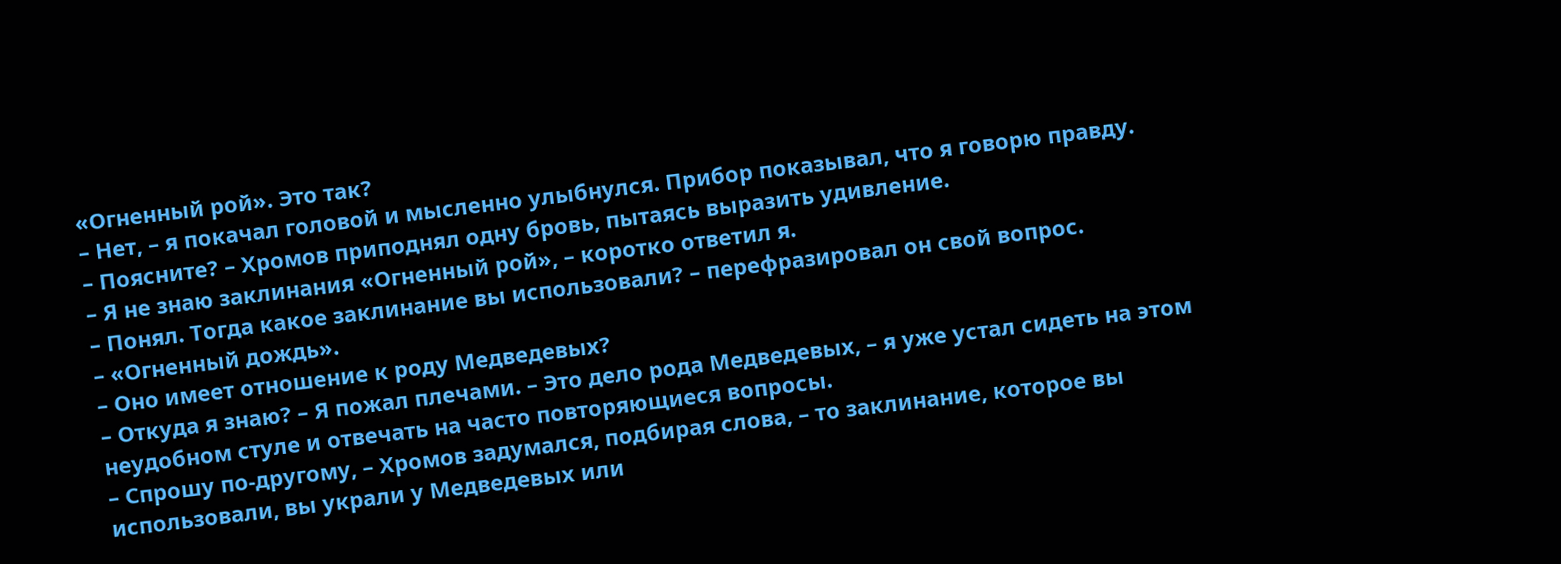«Огненный рой». Это так?
– Нет, – я покачал головой и мысленно улыбнулся. Прибор показывал, что я говорю правду.
– Поясните? – Хромов приподнял одну бровь, пытаясь выразить удивление.
– Я не знаю заклинания «Огненный рой», – коротко ответил я.
– Понял. Тогда какое заклинание вы использовали? – перефразировал он свой вопрос.
– «Огненный дождь».
– Оно имеет отношение к роду Медведевых?
– Откуда я знаю? – Я пожал плечами. – Это дело рода Медведевых, – я уже устал сидеть на этом неудобном стуле и отвечать на часто повторяющиеся вопросы.
– Спрошу по-другому, – Хромов задумался, подбирая слова, – то заклинание, которое вы использовали, вы украли у Медведевых или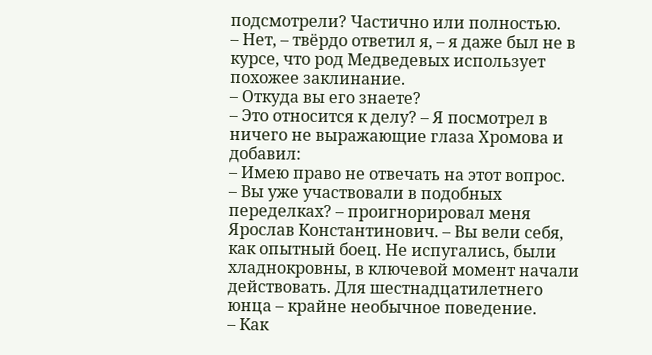подсмотрели? Частично или полностью.
– Нет, – твёрдо ответил я, – я даже был не в курсе, что род Медведевых использует похожее заклинание.
– Откуда вы его знаете?
– Это относится к делу? – Я посмотрел в ничего не выражающие глаза Хромова и добавил:
– Имею право не отвечать на этот вопрос.
– Вы уже участвовали в подобных переделках? – проигнорировал меня Ярослав Константинович. – Вы вели себя, как опытный боец. Не испугались, были хладнокровны, в ключевой момент начали действовать. Для шестнадцатилетнего юнца – крайне необычное поведение.
– Как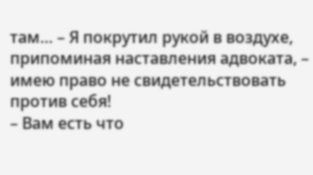там… – Я покрутил рукой в воздухе, припоминая наставления адвоката, – имею право не свидетельствовать против себя!
– Вам есть что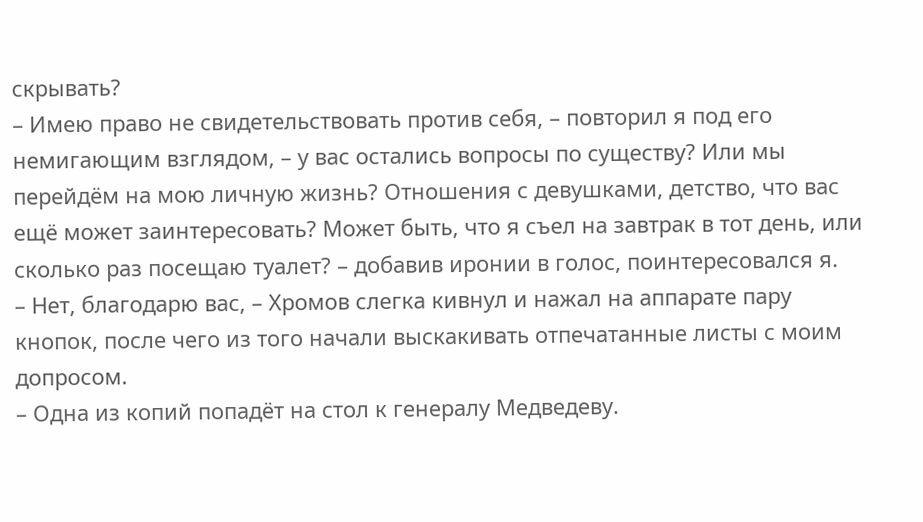скрывать?
– Имею право не свидетельствовать против себя, – повторил я под его немигающим взглядом, – у вас остались вопросы по существу? Или мы перейдём на мою личную жизнь? Отношения с девушками, детство, что вас ещё может заинтересовать? Может быть, что я съел на завтрак в тот день, или сколько раз посещаю туалет? – добавив иронии в голос, поинтересовался я.
– Нет, благодарю вас, – Хромов слегка кивнул и нажал на аппарате пару кнопок, после чего из того начали выскакивать отпечатанные листы с моим допросом.
– Одна из копий попадёт на стол к генералу Медведеву.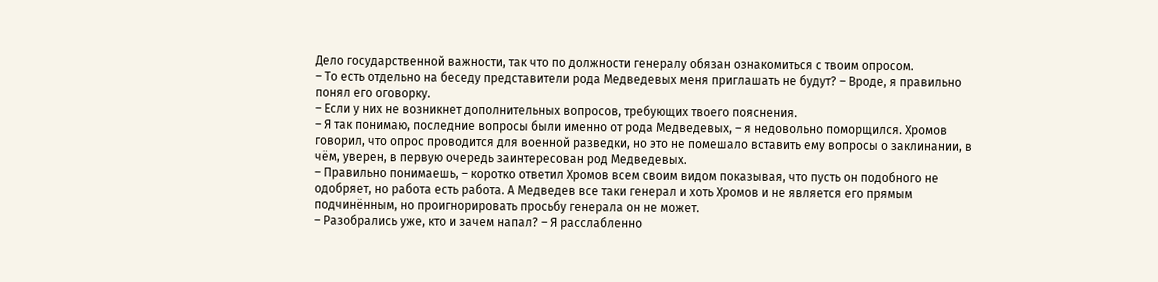Дело государственной важности, так что по должности генералу обязан ознакомиться с твоим опросом.
– То есть отдельно на беседу представители рода Медведевых меня приглашать не будут? – Вроде, я правильно понял его оговорку.
– Если у них не возникнет дополнительных вопросов, требующих твоего пояснения.
– Я так понимаю, последние вопросы были именно от рода Медведевых, – я недовольно поморщился. Хромов говорил, что опрос проводится для военной разведки, но это не помешало вставить ему вопросы о заклинании, в чём, уверен, в первую очередь заинтересован род Медведевых.
– Правильно понимаешь, – коротко ответил Хромов всем своим видом показывая, что пусть он подобного не одобряет, но работа есть работа. А Медведев все таки генерал и хоть Хромов и не является его прямым подчинённым, но проигнорировать просьбу генерала он не может.
– Разобрались уже, кто и зачем напал? – Я расслабленно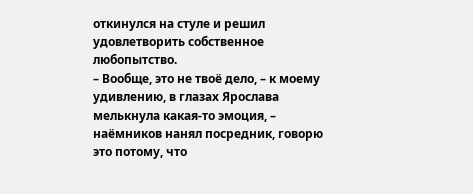откинулся на стуле и решил удовлетворить собственное любопытство.
– Вообще, это не твоё дело, – к моему удивлению, в глазах Ярослава мелькнула какая-то эмоция, – наёмников нанял посредник, говорю это потому, что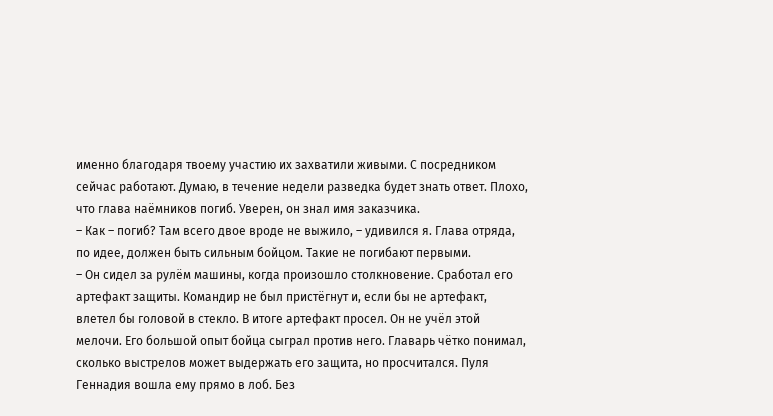именно благодаря твоему участию их захватили живыми. С посредником сейчас работают. Думаю, в течение недели разведка будет знать ответ. Плохо, что глава наёмников погиб. Уверен, он знал имя заказчика.
– Как – погиб? Там всего двое вроде не выжило, – удивился я. Глава отряда, по идее, должен быть сильным бойцом. Такие не погибают первыми.
– Он сидел за рулём машины, когда произошло столкновение. Сработал его артефакт защиты. Командир не был пристёгнут и, если бы не артефакт, влетел бы головой в стекло. В итоге артефакт просел. Он не учёл этой мелочи. Его большой опыт бойца сыграл против него. Главарь чётко понимал, сколько выстрелов может выдержать его защита, но просчитался. Пуля Геннадия вошла ему прямо в лоб. Без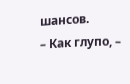шансов.
– Как глупо, –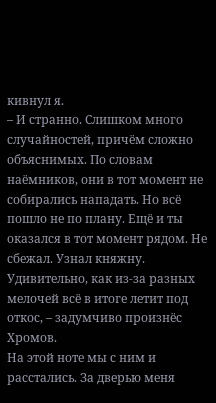кивнул я.
– И странно. Слишком много случайностей, причём сложно объяснимых. По словам наёмников, они в тот момент не собирались нападать. Но всё пошло не по плану. Ещё и ты оказался в тот момент рядом. Не сбежал. Узнал княжну. Удивительно, как из-за разных мелочей всё в итоге летит под откос, – задумчиво произнёс Хромов.
На этой ноте мы с ним и расстались. За дверью меня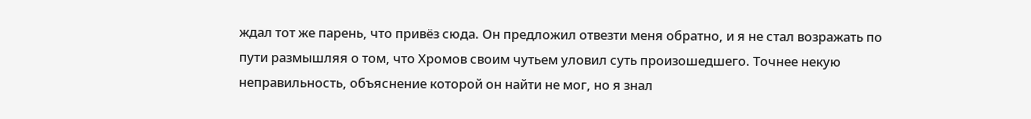ждал тот же парень, что привёз сюда. Он предложил отвезти меня обратно, и я не стал возражать по пути размышляя о том, что Хромов своим чутьем уловил суть произошедшего. Точнее некую неправильность, объяснение которой он найти не мог, но я знал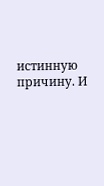истинную причину. И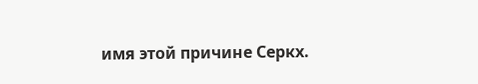имя этой причине Серкх.